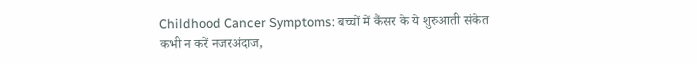Childhood Cancer Symptoms: बच्चों में कैंसर के ये शुरुआती संकेत कभी न करें नजरअंदाज,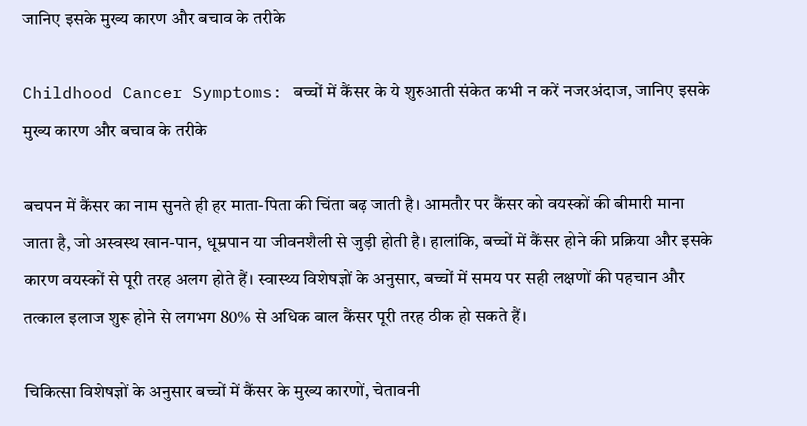जानिए इसके मुख्य कारण और बचाव के तरीके

Childhood Cancer Symptoms: बच्चों में कैंसर के ये शुरुआती संकेत कभी न करें नजरअंदाज, जानिए इसके मुख्य कारण और बचाव के तरीके

बचपन में कैंसर का नाम सुनते ही हर माता-पिता की चिंता बढ़ जाती है। आमतौर पर कैंसर को वयस्कों की बीमारी माना जाता है, जो अस्वस्थ खान-पान, धूम्रपान या जीवनशैली से जुड़ी होती है। हालांकि, बच्चों में कैंसर होने की प्रक्रिया और इसके कारण वयस्कों से पूरी तरह अलग होते हैं। स्वास्थ्य विशेषज्ञों के अनुसार, बच्चों में समय पर सही लक्षणों की पहचान और तत्काल इलाज शुरू होने से लगभग 80% से अधिक बाल कैंसर पूरी तरह ठीक हो सकते हैं।

चिकित्सा विशेषज्ञों के अनुसार बच्चों में कैंसर के मुख्य कारणों, चेतावनी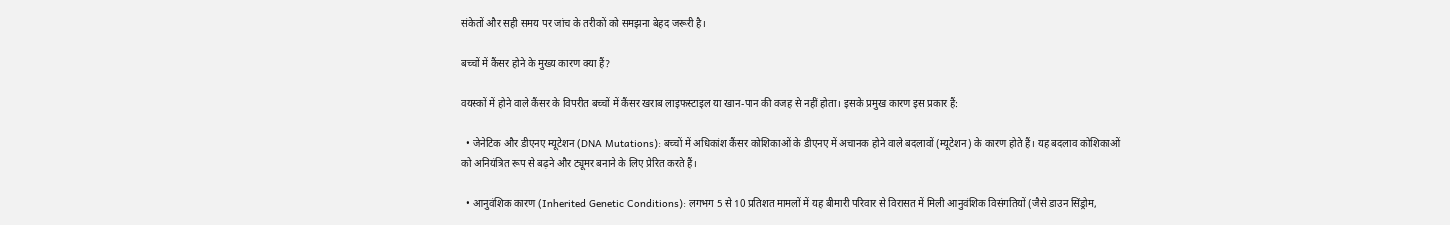संकेतों और सही समय पर जांच के तरीकों को समझना बेहद जरूरी है।

बच्चों में कैंसर होने के मुख्य कारण क्या हैं?

वयस्कों में होने वाले कैंसर के विपरीत बच्चों में कैंसर खराब लाइफस्टाइल या खान-पान की वजह से नहीं होता। इसके प्रमुख कारण इस प्रकार हैं:

  • जेनेटिक और डीएनए म्यूटेशन (DNA Mutations): बच्चों में अधिकांश कैंसर कोशिकाओं के डीएनए में अचानक होने वाले बदलावों (म्यूटेशन) के कारण होते हैं। यह बदलाव कोशिकाओं को अनियंत्रित रूप से बढ़ने और ट्यूमर बनाने के लिए प्रेरित करते हैं।

  • आनुवंशिक कारण (Inherited Genetic Conditions): लगभग 5 से 10 प्रतिशत मामलों में यह बीमारी परिवार से विरासत में मिली आनुवंशिक विसंगतियों (जैसे डाउन सिंड्रोम,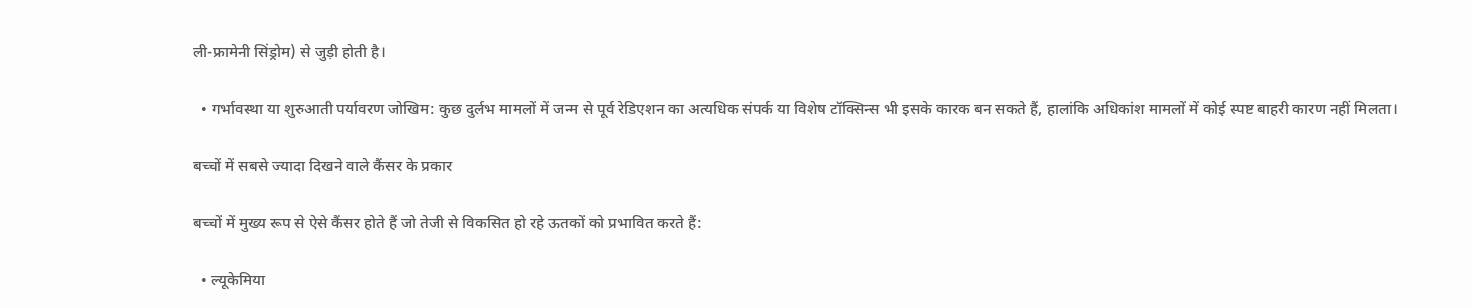ली-फ्रामेनी सिंड्रोम) से जुड़ी होती है।

  • गर्भावस्था या शुरुआती पर्यावरण जोखिम: कुछ दुर्लभ मामलों में जन्म से पूर्व रेडिएशन का अत्यधिक संपर्क या विशेष टॉक्सिन्स भी इसके कारक बन सकते हैं, हालांकि अधिकांश मामलों में कोई स्पष्ट बाहरी कारण नहीं मिलता।

बच्चों में सबसे ज्यादा दिखने वाले कैंसर के प्रकार

बच्चों में मुख्य रूप से ऐसे कैंसर होते हैं जो तेजी से विकसित हो रहे ऊतकों को प्रभावित करते हैं:

  • ल्यूकेमिया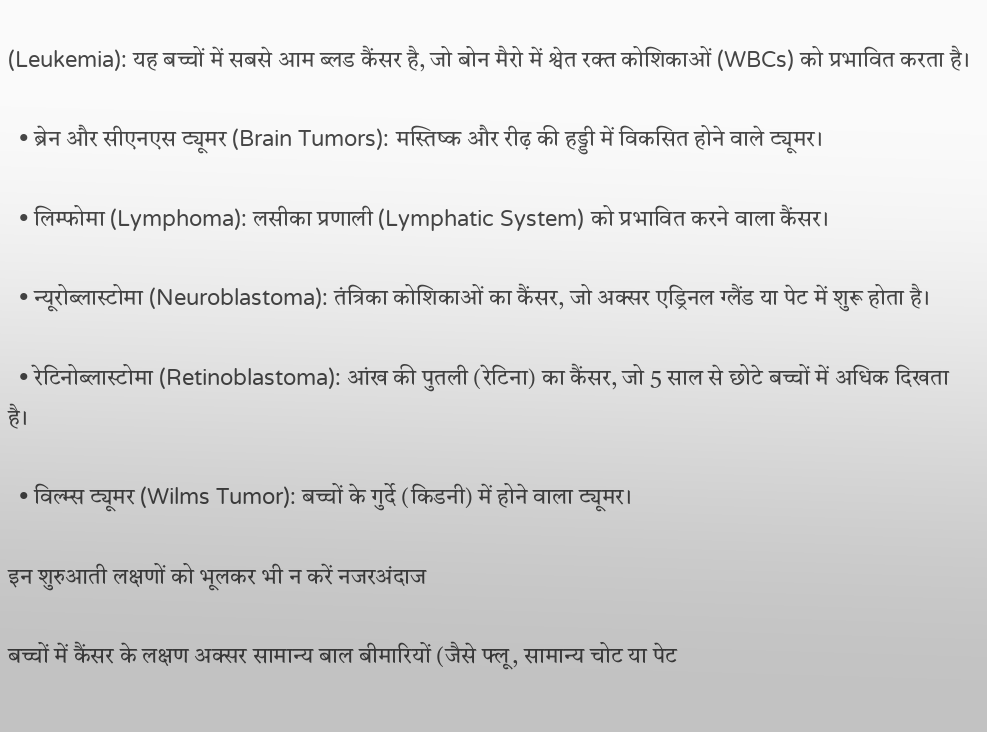(Leukemia): यह बच्चों में सबसे आम ब्लड कैंसर है, जो बोन मैरो में श्वेत रक्त कोशिकाओं (WBCs) को प्रभावित करता है।

  • ब्रेन और सीएनएस ट्यूमर (Brain Tumors): मस्तिष्क और रीढ़ की हड्डी में विकसित होने वाले ट्यूमर।

  • लिम्फोमा (Lymphoma): लसीका प्रणाली (Lymphatic System) को प्रभावित करने वाला कैंसर।

  • न्यूरोब्लास्टोमा (Neuroblastoma): तंत्रिका कोशिकाओं का कैंसर, जो अक्सर एड्रिनल ग्लैंड या पेट में शुरू होता है।

  • रेटिनोब्लास्टोमा (Retinoblastoma): आंख की पुतली (रेटिना) का कैंसर, जो 5 साल से छोटे बच्चों में अधिक दिखता है।

  • विल्म्स ट्यूमर (Wilms Tumor): बच्चों के गुर्दे (किडनी) में होने वाला ट्यूमर।

इन शुरुआती लक्षणों को भूलकर भी न करें नजरअंदाज

बच्चों में कैंसर के लक्षण अक्सर सामान्य बाल बीमारियों (जैसे फ्लू, सामान्य चोट या पेट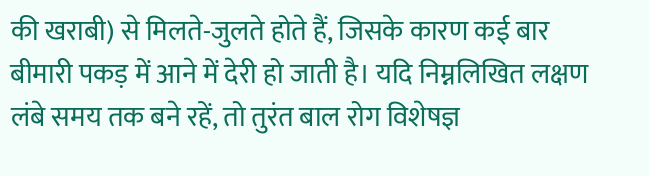की खराबी) से मिलते-जुलते होते हैं, जिसके कारण कई बार बीमारी पकड़ में आने में देरी हो जाती है। यदि निम्नलिखित लक्षण लंबे समय तक बने रहें, तो तुरंत बाल रोग विशेषज्ञ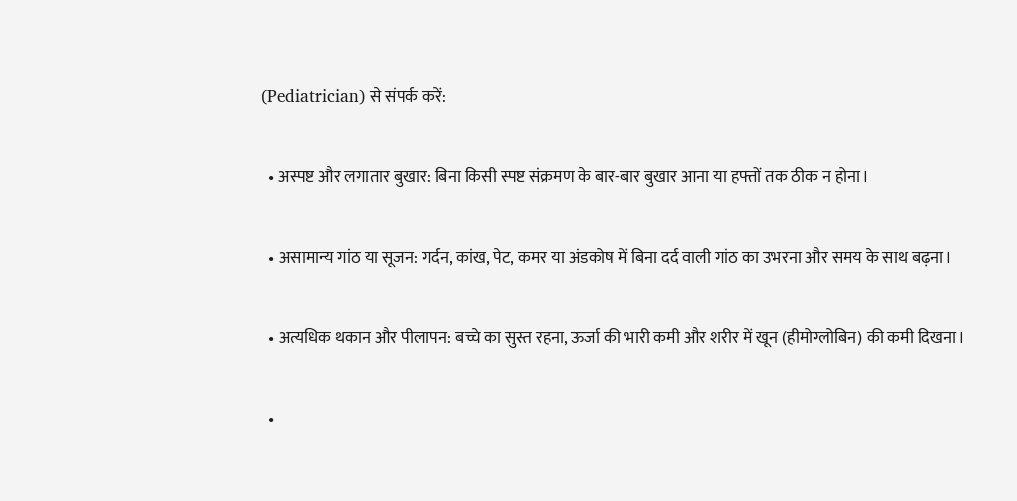(Pediatrician) से संपर्क करें:

  • अस्पष्ट और लगातार बुखार: बिना किसी स्पष्ट संक्रमण के बार-बार बुखार आना या हफ्तों तक ठीक न होना।

  • असामान्य गांठ या सूजन: गर्दन, कांख, पेट, कमर या अंडकोष में बिना दर्द वाली गांठ का उभरना और समय के साथ बढ़ना।

  • अत्यधिक थकान और पीलापन: बच्चे का सुस्त रहना, ऊर्जा की भारी कमी और शरीर में खून (हीमोग्लोबिन) की कमी दिखना।

  •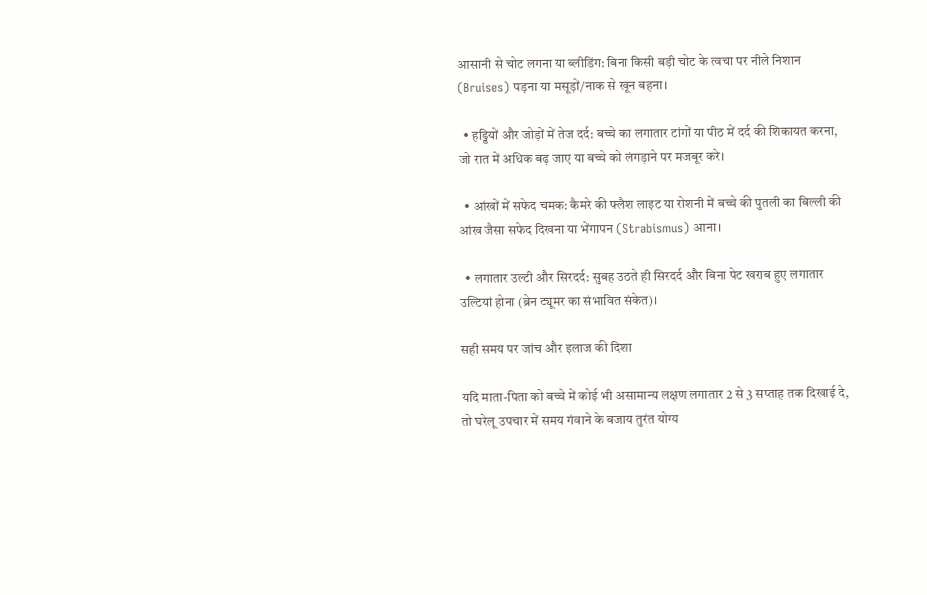आसानी से चोट लगना या ब्लीडिंग: बिना किसी बड़ी चोट के त्वचा पर नीले निशान (Bruises) पड़ना या मसूड़ों/नाक से खून बहना।

  • हड्डियों और जोड़ों में तेज दर्द: बच्चे का लगातार टांगों या पीठ में दर्द की शिकायत करना, जो रात में अधिक बढ़ जाए या बच्चे को लंगड़ाने पर मजबूर करे।

  • आंखों में सफेद चमक: कैमरे की फ्लैश लाइट या रोशनी में बच्चे की पुतली का बिल्ली की आंख जैसा सफेद दिखना या भेंगापन (Strabismus) आना।

  • लगातार उल्टी और सिरदर्द: सुबह उठते ही सिरदर्द और बिना पेट खराब हुए लगातार उल्टियां होना (ब्रेन ट्यूमर का संभावित संकेत)।

सही समय पर जांच और इलाज की दिशा

यदि माता-पिता को बच्चे में कोई भी असामान्य लक्षण लगातार 2 से 3 सप्ताह तक दिखाई दे, तो घरेलू उपचार में समय गंवाने के बजाय तुरंत योग्य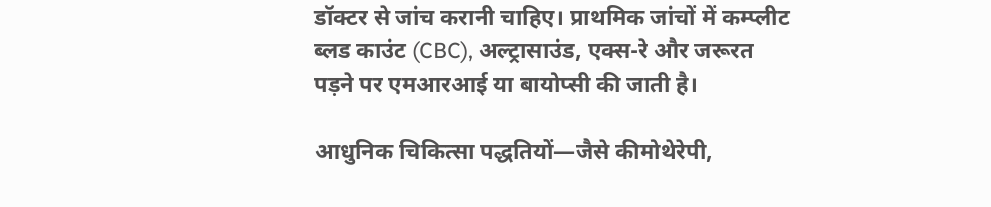डॉक्टर से जांच करानी चाहिए। प्राथमिक जांचों में कम्प्लीट ब्लड काउंट (CBC), अल्ट्रासाउंड, एक्स-रे और जरूरत पड़ने पर एमआरआई या बायोप्सी की जाती है।

आधुनिक चिकित्सा पद्धतियों—जैसे कीमोथेरेपी,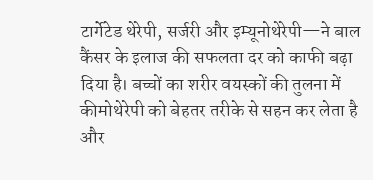टार्गेटेड थेरेपी, सर्जरी और इम्यूनोथेरेपी—ने बाल कैंसर के इलाज की सफलता दर को काफी बढ़ा दिया है। बच्चों का शरीर वयस्कों की तुलना में कीमोथेरेपी को बेहतर तरीके से सहन कर लेता है और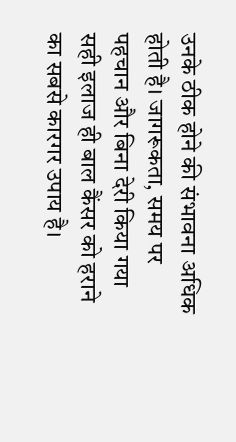उनके ठीक होने की संभावना अधिक होती है। जागरूकता, समय पर पहचान और बिना देरी किया गया सही इलाज ही बाल कैंसर को हराने का सबसे कारगर उपाय है।